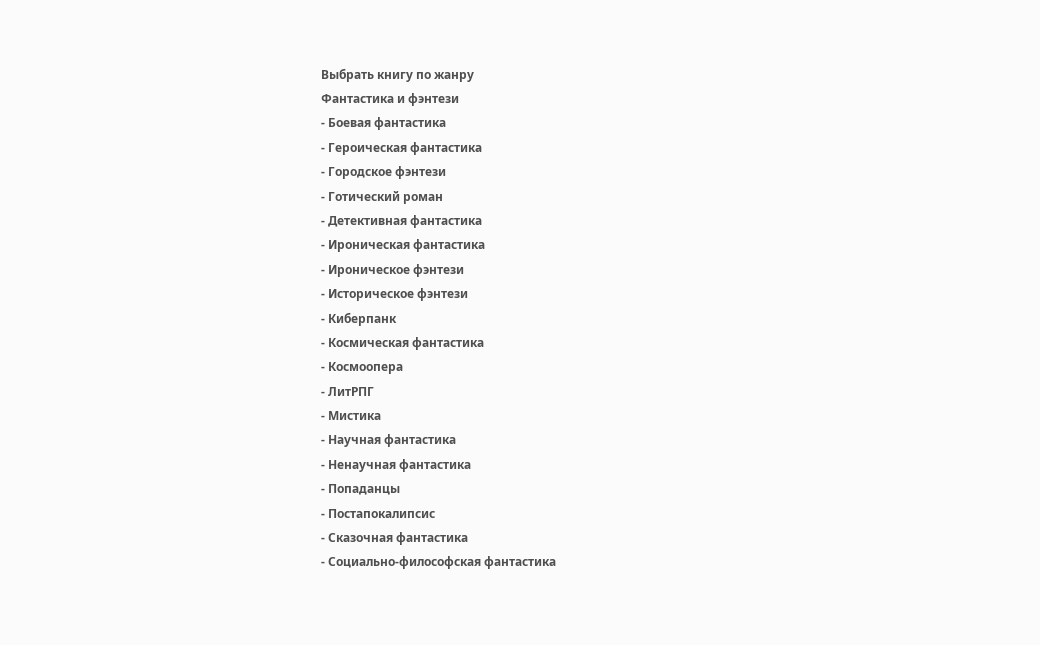Выбрать книгу по жанру
Фантастика и фэнтези
- Боевая фантастика
- Героическая фантастика
- Городское фэнтези
- Готический роман
- Детективная фантастика
- Ироническая фантастика
- Ироническое фэнтези
- Историческое фэнтези
- Киберпанк
- Космическая фантастика
- Космоопера
- ЛитРПГ
- Мистика
- Научная фантастика
- Ненаучная фантастика
- Попаданцы
- Постапокалипсис
- Сказочная фантастика
- Социально-философская фантастика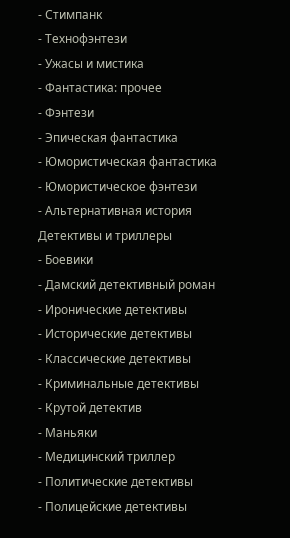- Стимпанк
- Технофэнтези
- Ужасы и мистика
- Фантастика: прочее
- Фэнтези
- Эпическая фантастика
- Юмористическая фантастика
- Юмористическое фэнтези
- Альтернативная история
Детективы и триллеры
- Боевики
- Дамский детективный роман
- Иронические детективы
- Исторические детективы
- Классические детективы
- Криминальные детективы
- Крутой детектив
- Маньяки
- Медицинский триллер
- Политические детективы
- Полицейские детективы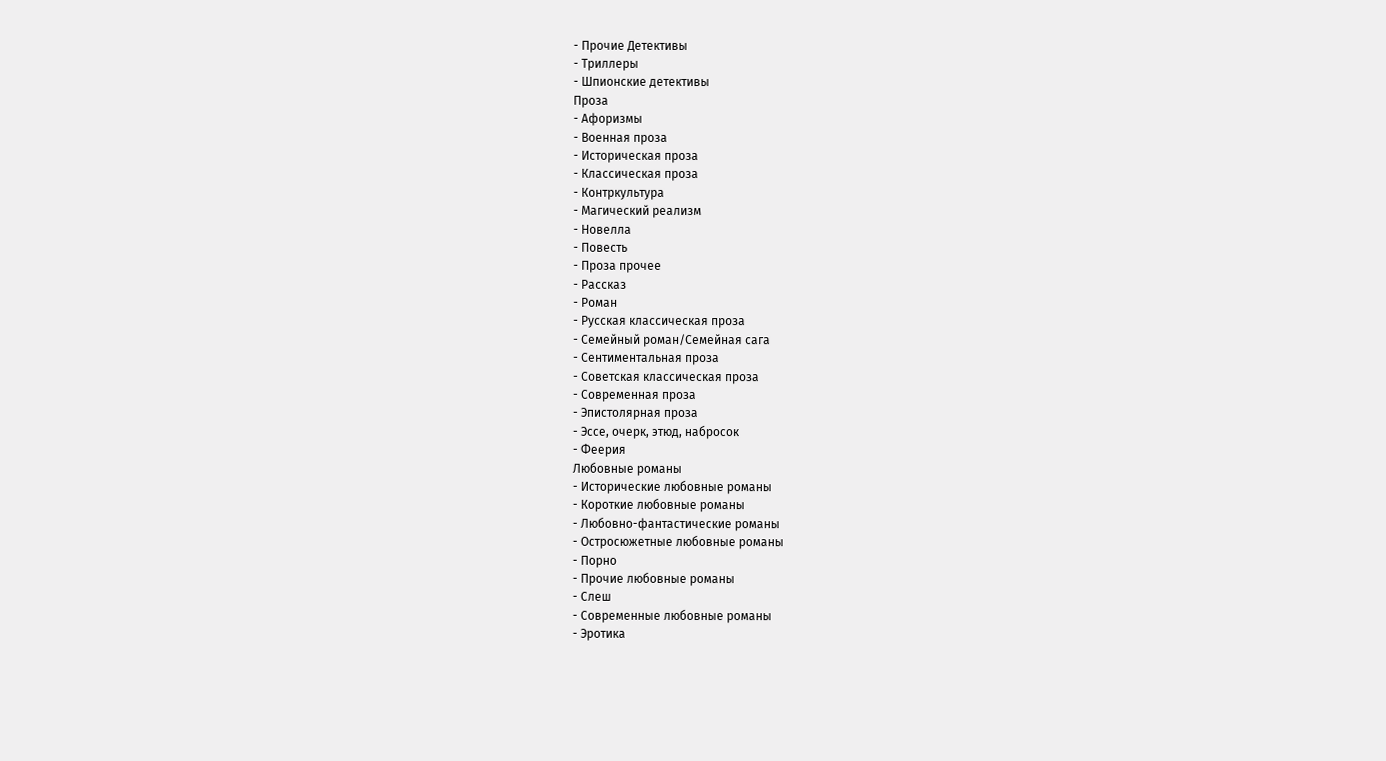- Прочие Детективы
- Триллеры
- Шпионские детективы
Проза
- Афоризмы
- Военная проза
- Историческая проза
- Классическая проза
- Контркультура
- Магический реализм
- Новелла
- Повесть
- Проза прочее
- Рассказ
- Роман
- Русская классическая проза
- Семейный роман/Семейная сага
- Сентиментальная проза
- Советская классическая проза
- Современная проза
- Эпистолярная проза
- Эссе, очерк, этюд, набросок
- Феерия
Любовные романы
- Исторические любовные романы
- Короткие любовные романы
- Любовно-фантастические романы
- Остросюжетные любовные романы
- Порно
- Прочие любовные романы
- Слеш
- Современные любовные романы
- Эротика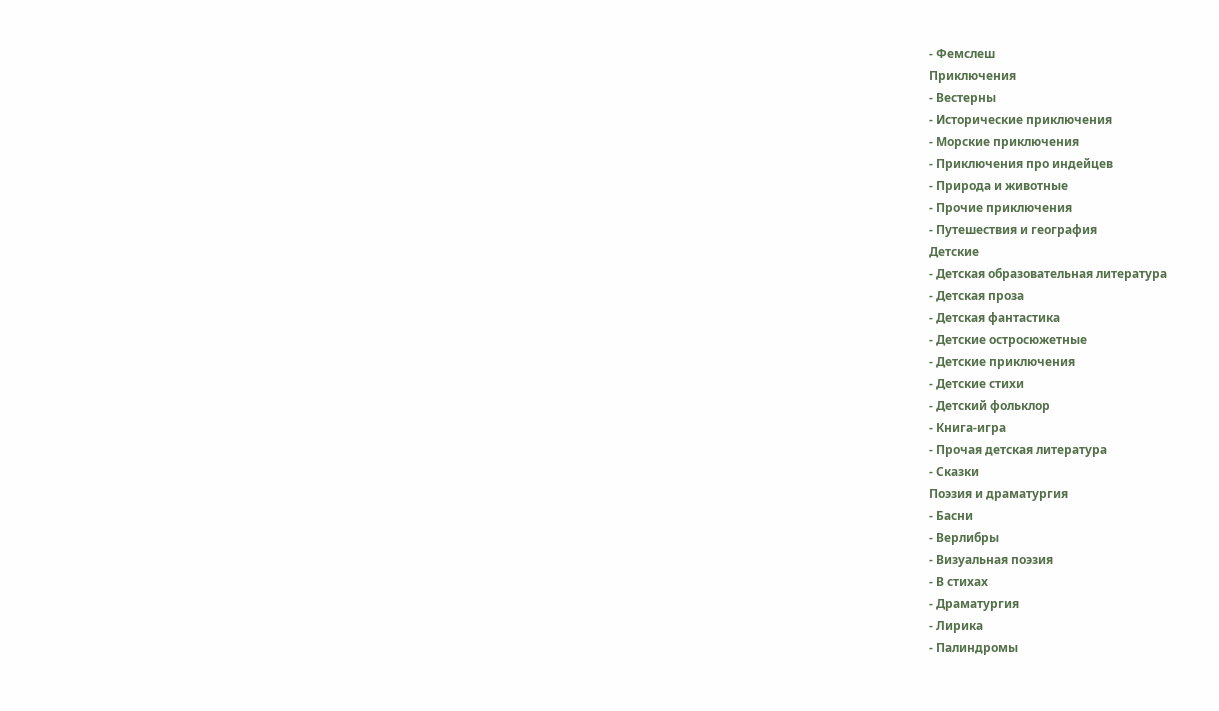- Фемслеш
Приключения
- Вестерны
- Исторические приключения
- Морские приключения
- Приключения про индейцев
- Природа и животные
- Прочие приключения
- Путешествия и география
Детские
- Детская образовательная литература
- Детская проза
- Детская фантастика
- Детские остросюжетные
- Детские приключения
- Детские стихи
- Детский фольклор
- Книга-игра
- Прочая детская литература
- Сказки
Поэзия и драматургия
- Басни
- Верлибры
- Визуальная поэзия
- В стихах
- Драматургия
- Лирика
- Палиндромы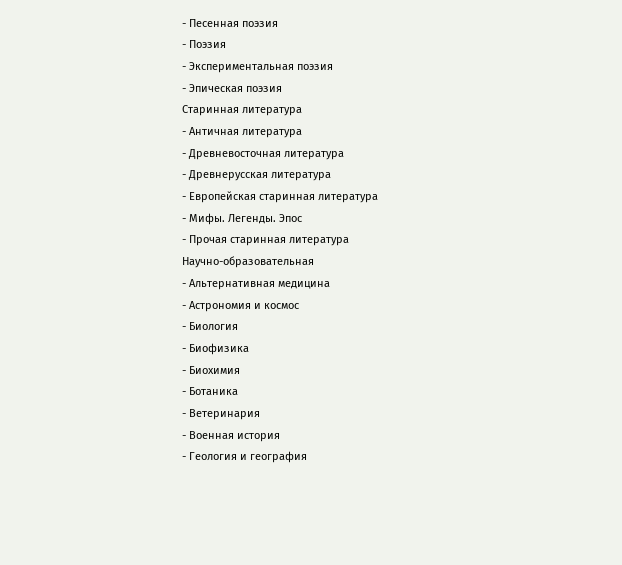- Песенная поэзия
- Поэзия
- Экспериментальная поэзия
- Эпическая поэзия
Старинная литература
- Античная литература
- Древневосточная литература
- Древнерусская литература
- Европейская старинная литература
- Мифы. Легенды. Эпос
- Прочая старинная литература
Научно-образовательная
- Альтернативная медицина
- Астрономия и космос
- Биология
- Биофизика
- Биохимия
- Ботаника
- Ветеринария
- Военная история
- Геология и география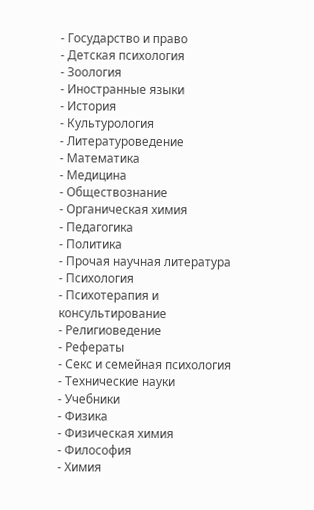- Государство и право
- Детская психология
- Зоология
- Иностранные языки
- История
- Культурология
- Литературоведение
- Математика
- Медицина
- Обществознание
- Органическая химия
- Педагогика
- Политика
- Прочая научная литература
- Психология
- Психотерапия и консультирование
- Религиоведение
- Рефераты
- Секс и семейная психология
- Технические науки
- Учебники
- Физика
- Физическая химия
- Философия
- Химия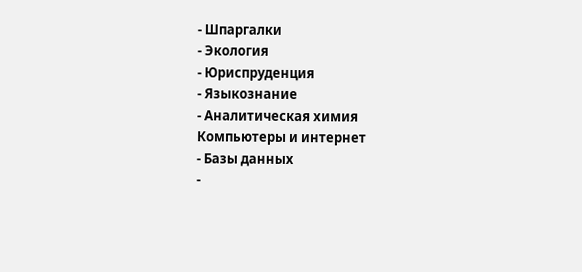- Шпаргалки
- Экология
- Юриспруденция
- Языкознание
- Аналитическая химия
Компьютеры и интернет
- Базы данных
-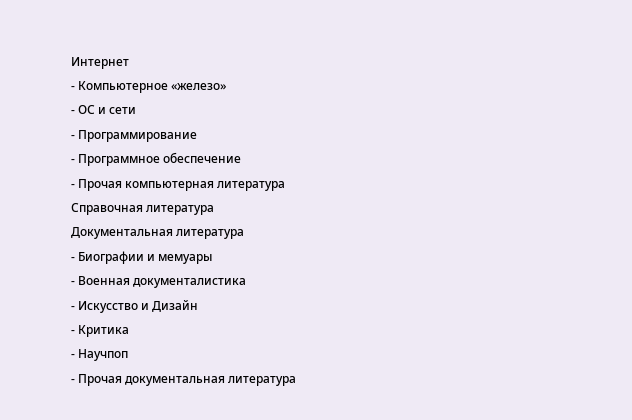Интернет
- Компьютерное «железо»
- ОС и сети
- Программирование
- Программное обеспечение
- Прочая компьютерная литература
Справочная литература
Документальная литература
- Биографии и мемуары
- Военная документалистика
- Искусство и Дизайн
- Критика
- Научпоп
- Прочая документальная литература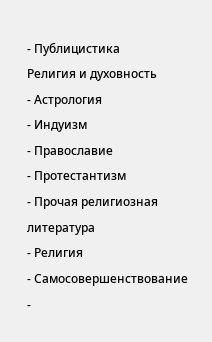- Публицистика
Религия и духовность
- Астрология
- Индуизм
- Православие
- Протестантизм
- Прочая религиозная литература
- Религия
- Самосовершенствование
-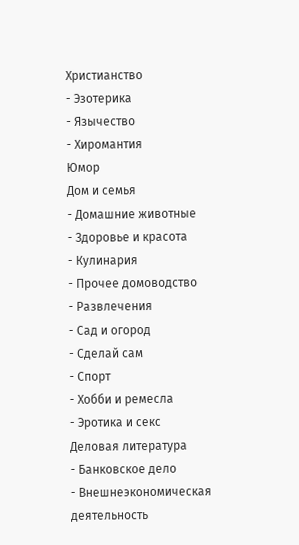Христианство
- Эзотерика
- Язычество
- Хиромантия
Юмор
Дом и семья
- Домашние животные
- Здоровье и красота
- Кулинария
- Прочее домоводство
- Развлечения
- Сад и огород
- Сделай сам
- Спорт
- Хобби и ремесла
- Эротика и секс
Деловая литература
- Банковское дело
- Внешнеэкономическая деятельность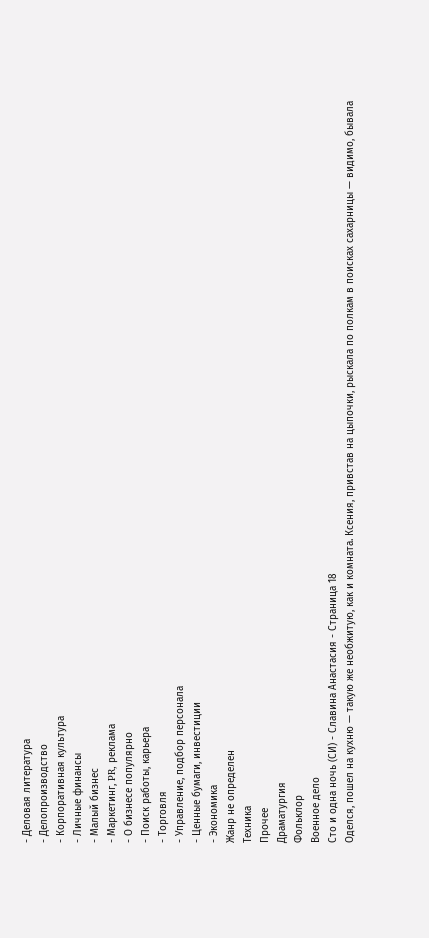- Деловая литература
- Делопроизводство
- Корпоративная культура
- Личные финансы
- Малый бизнес
- Маркетинг, PR, реклама
- О бизнесе популярно
- Поиск работы, карьера
- Торговля
- Управление, подбор персонала
- Ценные бумаги, инвестиции
- Экономика
Жанр не определен
Техника
Прочее
Драматургия
Фольклор
Военное дело
Сто и одна ночь (СИ) - Славина Анастасия - Страница 18
Оделся, пошел на кухню — такую же необжитую, как и комната. Ксения, привстав на цыпочки, рыскала по полкам в поисках сахарницы — видимо, бывала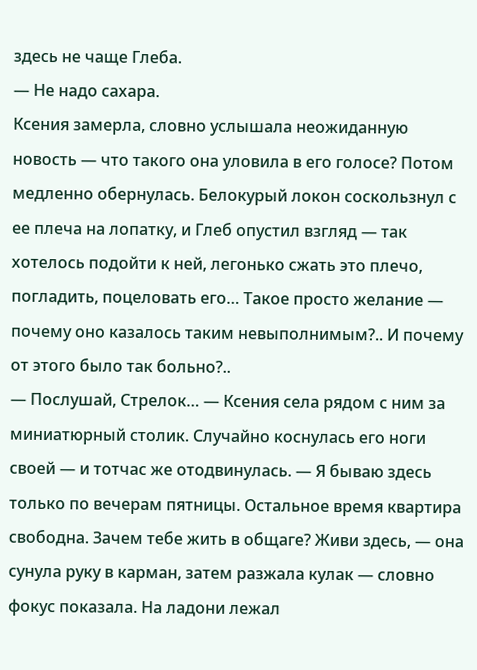здесь не чаще Глеба.
— Не надо сахара.
Ксения замерла, словно услышала неожиданную новость — что такого она уловила в его голосе? Потом медленно обернулась. Белокурый локон соскользнул с ее плеча на лопатку, и Глеб опустил взгляд — так хотелось подойти к ней, легонько сжать это плечо, погладить, поцеловать его… Такое просто желание — почему оно казалось таким невыполнимым?.. И почему от этого было так больно?..
— Послушай, Стрелок… — Ксения села рядом с ним за миниатюрный столик. Случайно коснулась его ноги своей — и тотчас же отодвинулась. — Я бываю здесь только по вечерам пятницы. Остальное время квартира свободна. Зачем тебе жить в общаге? Живи здесь, — она сунула руку в карман, затем разжала кулак — словно фокус показала. На ладони лежал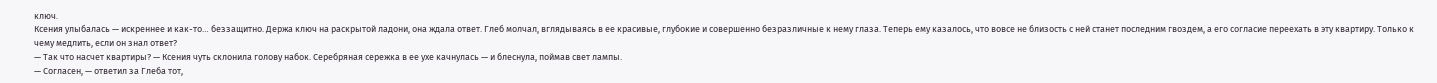ключ.
Ксения улыбалась — искреннее и как-то… беззащитно. Держа ключ на раскрытой ладони, она ждала ответ. Глеб молчал, вглядываясь в ее красивые, глубокие и совершенно безразличные к нему глаза. Теперь ему казалось, что вовсе не близость с ней станет последним гвоздем, а его согласие переехать в эту квартиру. Только к чему медлить, если он знал ответ?
— Так что насчет квартиры? — Ксения чуть склонила голову набок. Серебряная сережка в ее ухе качнулась — и блеснула, поймав свет лампы.
— Согласен, — ответил за Глеба тот,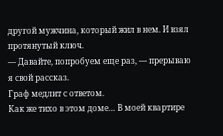другой мужчина, который жил в нем. И взял протянутый ключ.
— Давайте, попробуем еще раз, — прерываю я свой рассказ.
Граф медлит с ответом.
Как же тихо в этом доме… В моей квартире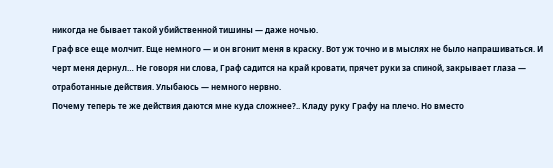никогда не бывает такой убийственной тишины — даже ночью.
Граф все еще молчит. Еще немного — и он вгонит меня в краску. Вот уж точно и в мыслях не было напрашиваться. И черт меня дернул… Не говоря ни слова, Граф садится на край кровати, прячет руки за спиной, закрывает глаза — отработанные действия. Улыбаюсь — немного нервно.
Почему теперь те же действия даются мне куда сложнее?.. Кладу руку Графу на плечо. Но вместо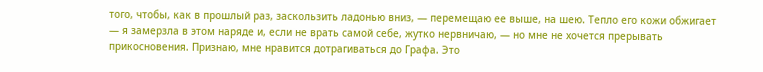того, чтобы, как в прошлый раз, заскользить ладонью вниз, — перемещаю ее выше, на шею. Тепло его кожи обжигает — я замерзла в этом наряде и, если не врать самой себе, жутко нервничаю, — но мне не хочется прерывать прикосновения. Признаю, мне нравится дотрагиваться до Графа. Это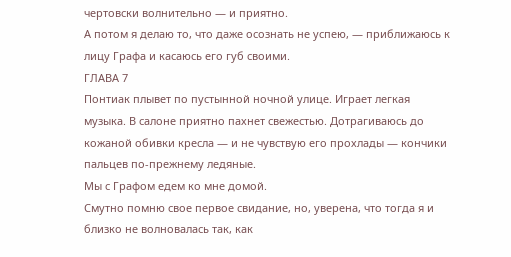чертовски волнительно — и приятно.
А потом я делаю то, что даже осознать не успею, — приближаюсь к лицу Графа и касаюсь его губ своими.
ГЛАВА 7
Понтиак плывет по пустынной ночной улице. Играет легкая музыка. В салоне приятно пахнет свежестью. Дотрагиваюсь до кожаной обивки кресла — и не чувствую его прохлады — кончики пальцев по-прежнему ледяные.
Мы с Графом едем ко мне домой.
Смутно помню свое первое свидание, но, уверена, что тогда я и близко не волновалась так, как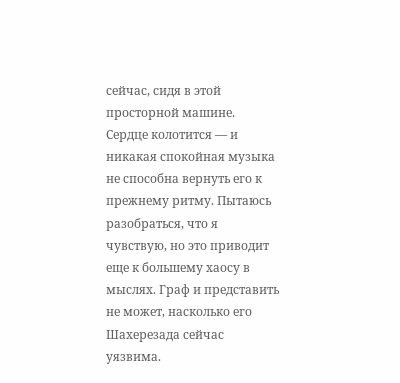сейчас, сидя в этой просторной машине. Сердце колотится — и никакая спокойная музыка не способна вернуть его к прежнему ритму. Пытаюсь разобраться, что я чувствую, но это приводит еще к большему хаосу в мыслях. Граф и представить не может, насколько его Шахерезада сейчас уязвима.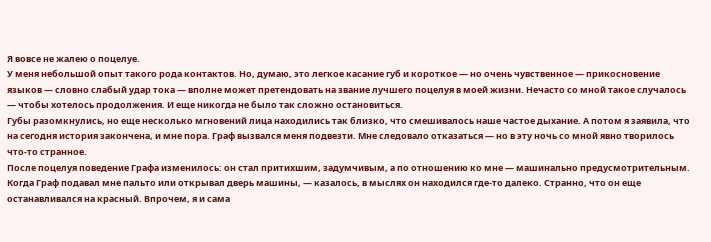Я вовсе не жалею о поцелуе.
У меня небольшой опыт такого рода контактов. Но, думаю, это легкое касание губ и короткое — но очень чувственное — прикосновение языков — словно слабый удар тока — вполне может претендовать на звание лучшего поцелуя в моей жизни. Нечасто со мной такое случалось — чтобы хотелось продолжения. И еще никогда не было так сложно остановиться.
Губы разомкнулись, но еще несколько мгновений лица находились так близко, что смешивалось наше частое дыхание. А потом я заявила, что на сегодня история закончена, и мне пора. Граф вызвался меня подвезти. Мне следовало отказаться — но в эту ночь со мной явно творилось что-то странное.
После поцелуя поведение Графа изменилось: он стал притихшим, задумчивым, а по отношению ко мне — машинально предусмотрительным. Когда Граф подавал мне пальто или открывал дверь машины, — казалось, в мыслях он находился где-то далеко. Странно, что он еще останавливался на красный. Впрочем, я и сама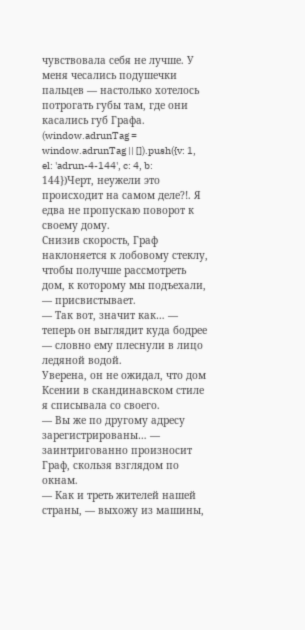чувствовала себя не лучше. У меня чесались подушечки пальцев — настолько хотелось потрогать губы там, где они касались губ Графа.
(window.adrunTag = window.adrunTag || []).push({v: 1, el: 'adrun-4-144', c: 4, b: 144})Черт, неужели это происходит на самом деле?!. Я едва не пропускаю поворот к своему дому.
Снизив скорость, Граф наклоняется к лобовому стеклу, чтобы получше рассмотреть дом, к которому мы подъехали, — присвистывает.
— Так вот, значит как… — теперь он выглядит куда бодрее — словно ему плеснули в лицо ледяной водой.
Уверена, он не ожидал, что дом Ксении в скандинавском стиле я списывала со своего.
— Вы же по другому адресу зарегистрированы… — заинтригованно произносит Граф, скользя взглядом по окнам.
— Как и треть жителей нашей страны, — выхожу из машины,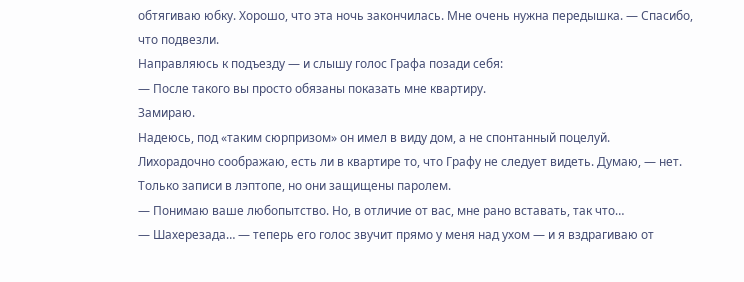обтягиваю юбку. Хорошо, что эта ночь закончилась. Мне очень нужна передышка. — Спасибо, что подвезли.
Направляюсь к подъезду — и слышу голос Графа позади себя:
— После такого вы просто обязаны показать мне квартиру.
Замираю.
Надеюсь, под «таким сюрпризом» он имел в виду дом, а не спонтанный поцелуй.
Лихорадочно соображаю, есть ли в квартире то, что Графу не следует видеть. Думаю, — нет. Только записи в лэптопе, но они защищены паролем.
— Понимаю ваше любопытство. Но, в отличие от вас, мне рано вставать, так что…
— Шахерезада… — теперь его голос звучит прямо у меня над ухом — и я вздрагиваю от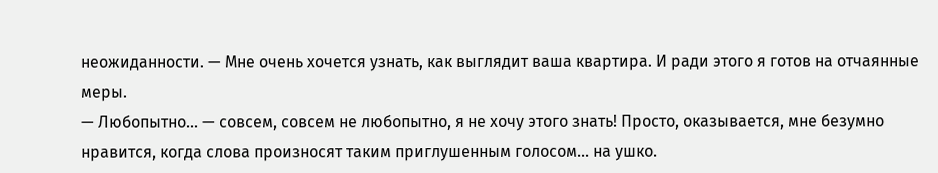неожиданности. — Мне очень хочется узнать, как выглядит ваша квартира. И ради этого я готов на отчаянные меры.
— Любопытно… — совсем, совсем не любопытно, я не хочу этого знать! Просто, оказывается, мне безумно нравится, когда слова произносят таким приглушенным голосом… на ушко.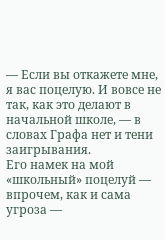— Если вы откажете мне, я вас поцелую. И вовсе не так, как это делают в начальной школе, — в словах Графа нет и тени заигрывания.
Его намек на мой «школьный» поцелуй — впрочем, как и сама угроза —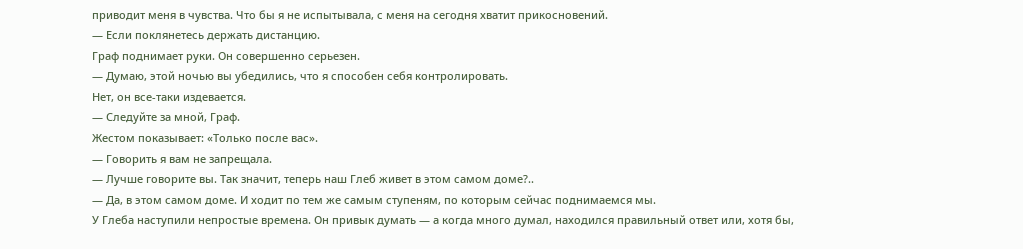приводит меня в чувства. Что бы я не испытывала, с меня на сегодня хватит прикосновений.
— Если поклянетесь держать дистанцию.
Граф поднимает руки. Он совершенно серьезен.
— Думаю, этой ночью вы убедились, что я способен себя контролировать.
Нет, он все-таки издевается.
— Следуйте за мной, Граф.
Жестом показывает: «Только после вас».
— Говорить я вам не запрещала.
— Лучше говорите вы. Так значит, теперь наш Глеб живет в этом самом доме?..
— Да, в этом самом доме. И ходит по тем же самым ступеням, по которым сейчас поднимаемся мы.
У Глеба наступили непростые времена. Он привык думать — а когда много думал, находился правильный ответ или, хотя бы,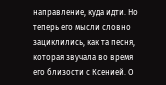направление, куда идти. Но теперь его мысли словно зациклились, как та песня, которая звучала во время его близости с Ксенией. О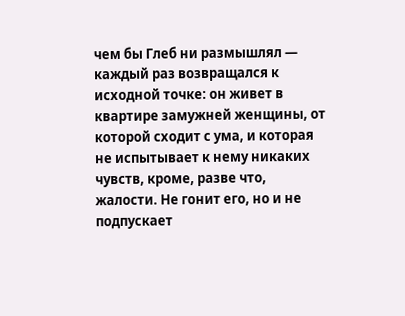чем бы Глеб ни размышлял — каждый раз возвращался к исходной точке: он живет в квартире замужней женщины, от которой сходит с ума, и которая не испытывает к нему никаких чувств, кроме, разве что, жалости. Не гонит его, но и не подпускает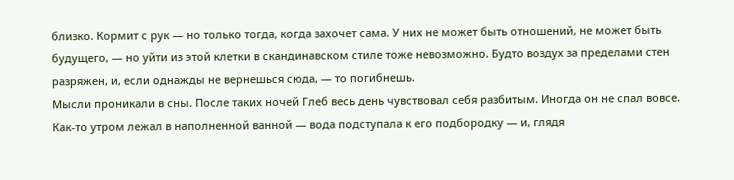близко. Кормит с рук — но только тогда, когда захочет сама. У них не может быть отношений, не может быть будущего, — но уйти из этой клетки в скандинавском стиле тоже невозможно. Будто воздух за пределами стен разряжен, и, если однажды не вернешься сюда, — то погибнешь.
Мысли проникали в сны. После таких ночей Глеб весь день чувствовал себя разбитым. Иногда он не спал вовсе. Как-то утром лежал в наполненной ванной — вода подступала к его подбородку — и, глядя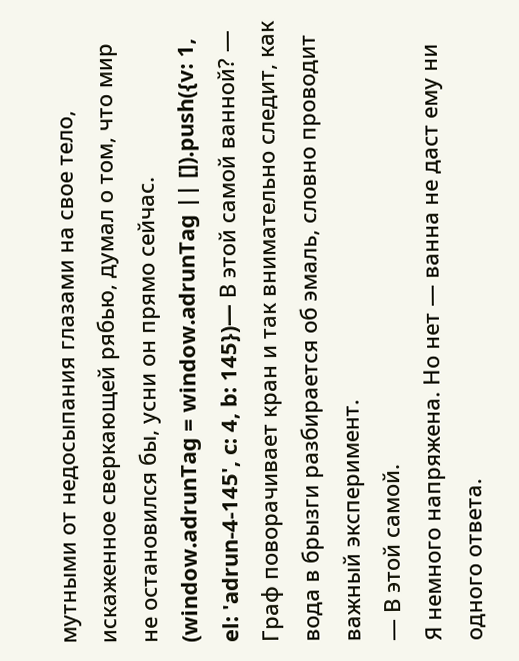мутными от недосыпания глазами на свое тело, искаженное сверкающей рябью, думал о том, что мир не остановился бы, усни он прямо сейчас.
(window.adrunTag = window.adrunTag || []).push({v: 1, el: 'adrun-4-145', c: 4, b: 145})— В этой самой ванной? — Граф поворачивает кран и так внимательно следит, как вода в брызги разбирается об эмаль, словно проводит важный эксперимент.
— В этой самой.
Я немного напряжена. Но нет — ванна не даст ему ни одного ответа.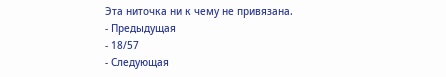Эта ниточка ни к чему не привязана.
- Предыдущая
- 18/57
- Следующая